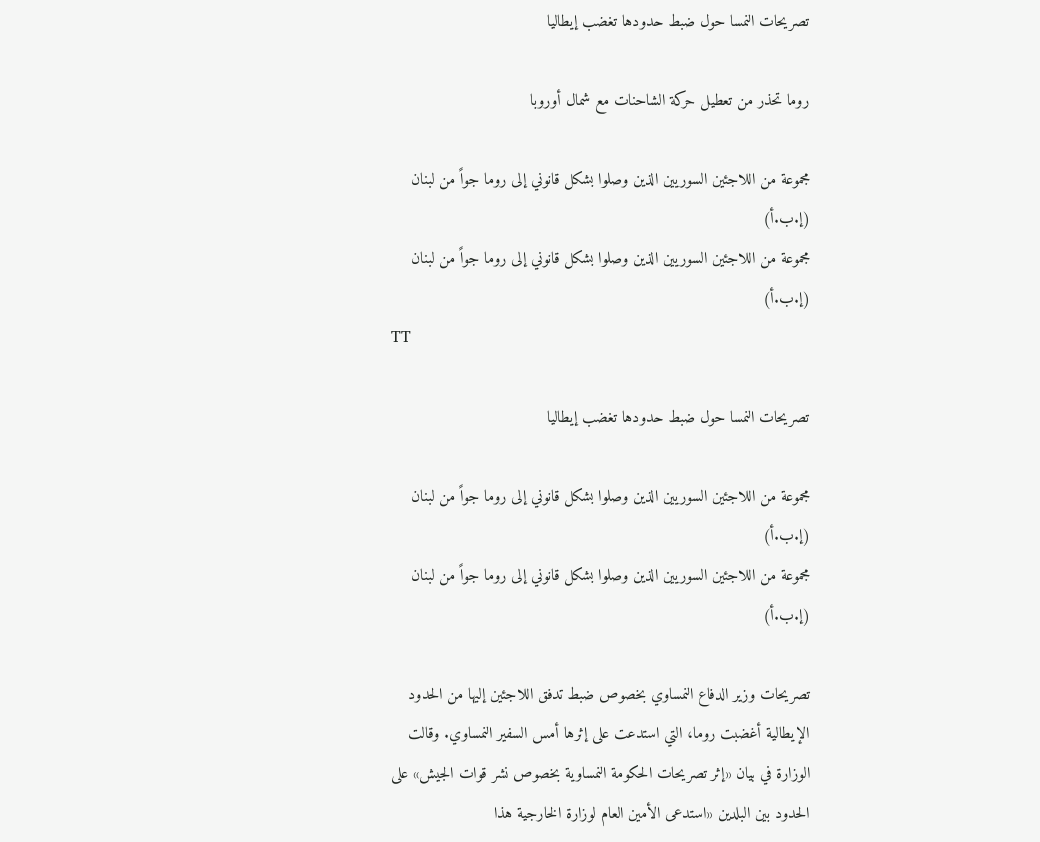تصريحات النمسا حول ضبط حدودها تغضب إيطاليا

روما تحذر من تعطيل حركة الشاحنات مع شمال أوروبا

مجموعة من اللاجئين السوريين الذين وصلوا بشكل قانوني إلى روما جواً من لبنان (إ.ب.أ)
مجموعة من اللاجئين السوريين الذين وصلوا بشكل قانوني إلى روما جواً من لبنان (إ.ب.أ)
TT

تصريحات النمسا حول ضبط حدودها تغضب إيطاليا

مجموعة من اللاجئين السوريين الذين وصلوا بشكل قانوني إلى روما جواً من لبنان (إ.ب.أ)
مجموعة من اللاجئين السوريين الذين وصلوا بشكل قانوني إلى روما جواً من لبنان (إ.ب.أ)

تصريحات وزير الدفاع النمساوي بخصوص ضبط تدفق اللاجئين إليها من الحدود الإيطالية أغضبت روما، التي استدعت على إثرها أمس السفير النمساوي. وقالت الوزارة في بيان «إثر تصريحات الحكومة النمساوية بخصوص نشر قوات الجيش» على الحدود بين البلدين «استدعى الأمين العام لوزارة الخارجية هذا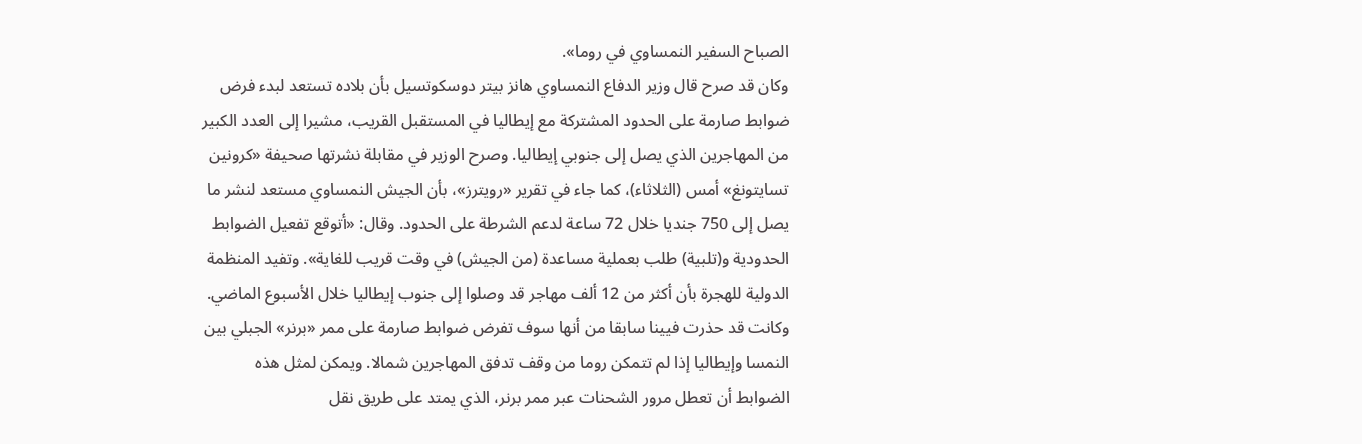الصباح السفير النمساوي في روما».
وكان قد صرح قال وزير الدفاع النمساوي هانز بيتر دوسكوتسيل بأن بلاده تستعد لبدء فرض ضوابط صارمة على الحدود المشتركة مع إيطاليا في المستقبل القريب، مشيرا إلى العدد الكبير من المهاجرين الذي يصل إلى جنوبي إيطاليا. وصرح الوزير في مقابلة نشرتها صحيفة «كرونين تسايتونغ» أمس (الثلاثاء)، كما جاء في تقرير «رويترز»، بأن الجيش النمساوي مستعد لنشر ما يصل إلى 750 جنديا خلال 72 ساعة لدعم الشرطة على الحدود. وقال: «أتوقع تفعيل الضوابط الحدودية و(تلبية) طلب بعملية مساعدة (من الجيش) في وقت قريب للغاية». وتفيد المنظمة الدولية للهجرة بأن أكثر من 12 ألف مهاجر قد وصلوا إلى جنوب إيطاليا خلال الأسبوع الماضي.
وكانت قد حذرت فيينا سابقا من أنها سوف تفرض ضوابط صارمة على ممر «برنر» الجبلي بين النمسا وإيطاليا إذا لم تتمكن روما من وقف تدفق المهاجرين شمالا. ويمكن لمثل هذه الضوابط أن تعطل مرور الشحنات عبر ممر برنر، الذي يمتد على طريق نقل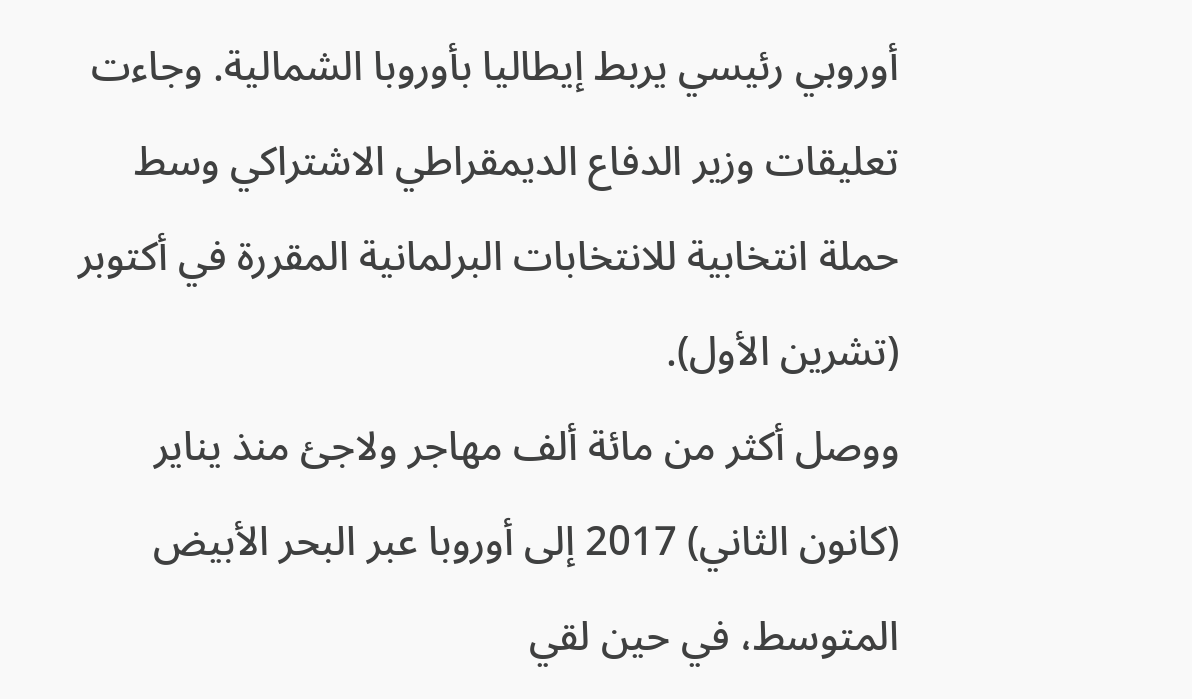أوروبي رئيسي يربط إيطاليا بأوروبا الشمالية. وجاءت تعليقات وزير الدفاع الديمقراطي الاشتراكي وسط حملة انتخابية للانتخابات البرلمانية المقررة في أكتوبر (تشرين الأول).
ووصل أكثر من مائة ألف مهاجر ولاجئ منذ يناير (كانون الثاني) 2017 إلى أوروبا عبر البحر الأبيض المتوسط، في حين لقي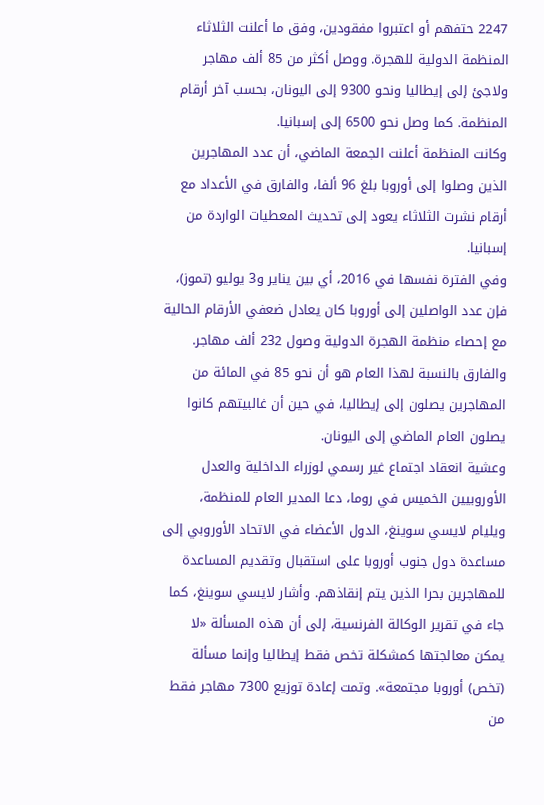2247 حتفهم أو اعتبروا مفقودين، وفق ما أعلنت الثلاثاء المنظمة الدولية للهجرة. ووصل أكثر من 85 ألف مهاجر ولاجئ إلى إيطاليا ونحو 9300 إلى اليونان، بحسب آخر أرقام المنظمة. كما وصل نحو 6500 إلى إسبانيا.
وكانت المنظمة أعلنت الجمعة الماضي، أن عدد المهاجرين الذين وصلوا إلى أوروبا بلغ 96 ألفا، والفارق في الأعداد مع أرقام نشرت الثلاثاء يعود إلى تحديث المعطيات الواردة من إسبانيا.
وفي الفترة نفسها في 2016، أي بين يناير و3 يوليو (تموز)، فإن عدد الواصلين إلى أوروبا كان يعادل ضعفي الأرقام الحالية مع إحصاء منظمة الهجرة الدولية وصول 232 ألف مهاجر.
والفارق بالنسبة لهذا العام هو أن نحو 85 في المائة من المهاجرين يصلون إلى إيطاليا، في حين أن غالبيتهم كانوا يصلون العام الماضي إلى اليونان.
وعشية انعقاد اجتماع غير رسمي لوزراء الداخلية والعدل الأوروبيين الخميس في روما، دعا المدير العام للمنظمة، ويليام لايسي سوينغ، الدول الأعضاء في الاتحاد الأوروبي إلى مساعدة دول جنوب أوروبا على استقبال وتقديم المساعدة للمهاجرين بحرا الذين يتم إنقاذهم. وأشار لايسي سوينغ، كما جاء في تقرير الوكالة الفرنسية، إلى أن هذه المسألة «لا يمكن معالجتها كمشكلة تخص فقط إيطاليا وإنما مسألة (تخص) أوروبا مجتمعة». وتمت إعادة توزيع 7300 مهاجر فقط من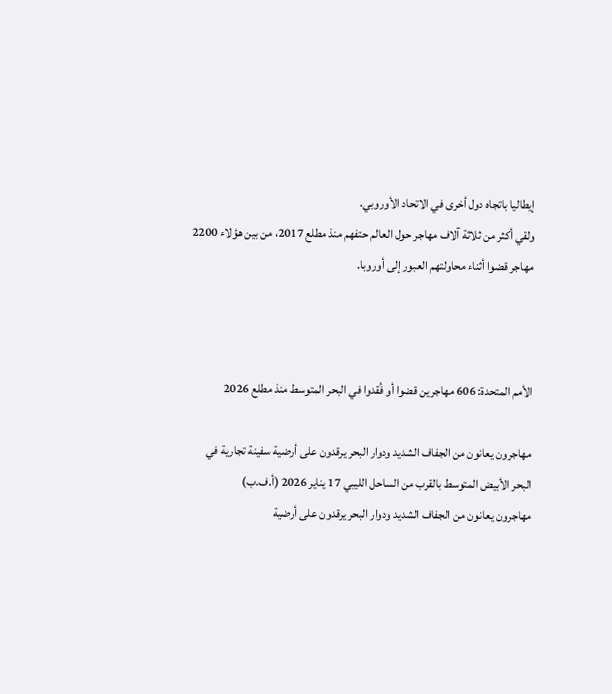إيطاليا باتجاه دول أخرى في الاتحاد الأوروبي.
ولقي أكثر من ثلاثة آلاف مهاجر حول العالم حتفهم منذ مطلع 2017، من بين هؤلاء 2200 مهاجر قضوا أثناء محاولتهم العبور إلى أوروبا.



الأمم المتحدة: 606 مهاجرين قضوا أو فُقدوا في البحر المتوسط منذ مطلع 2026

مهاجرون يعانون من الجفاف الشديد ودوار البحر يرقدون على أرضية سفينة تجارية في البحر الأبيض المتوسط بالقرب من الساحل الليبي 17 يناير 2026 (أ.ف.ب)
مهاجرون يعانون من الجفاف الشديد ودوار البحر يرقدون على أرضية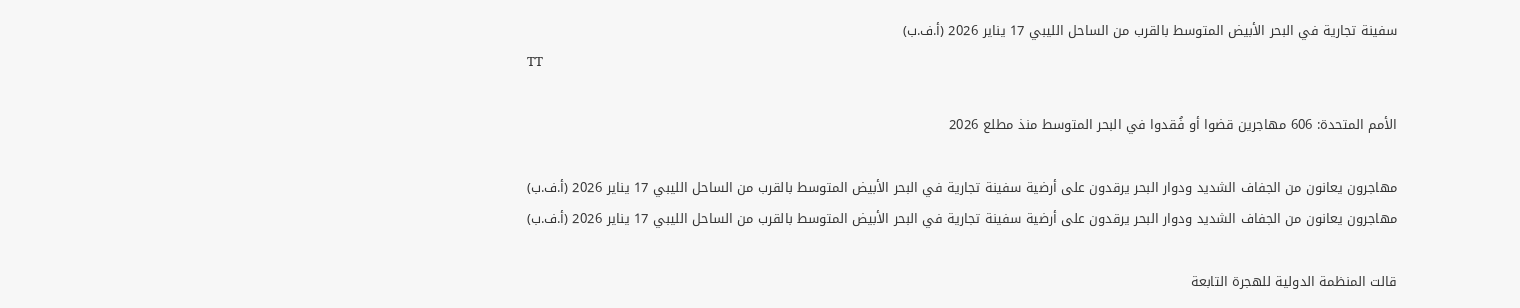سفينة تجارية في البحر الأبيض المتوسط بالقرب من الساحل الليبي 17 يناير 2026 (أ.ف.ب)
TT

الأمم المتحدة: 606 مهاجرين قضوا أو فُقدوا في البحر المتوسط منذ مطلع 2026

مهاجرون يعانون من الجفاف الشديد ودوار البحر يرقدون على أرضية سفينة تجارية في البحر الأبيض المتوسط بالقرب من الساحل الليبي 17 يناير 2026 (أ.ف.ب)
مهاجرون يعانون من الجفاف الشديد ودوار البحر يرقدون على أرضية سفينة تجارية في البحر الأبيض المتوسط بالقرب من الساحل الليبي 17 يناير 2026 (أ.ف.ب)

قالت المنظمة الدولية للهجرة التابعة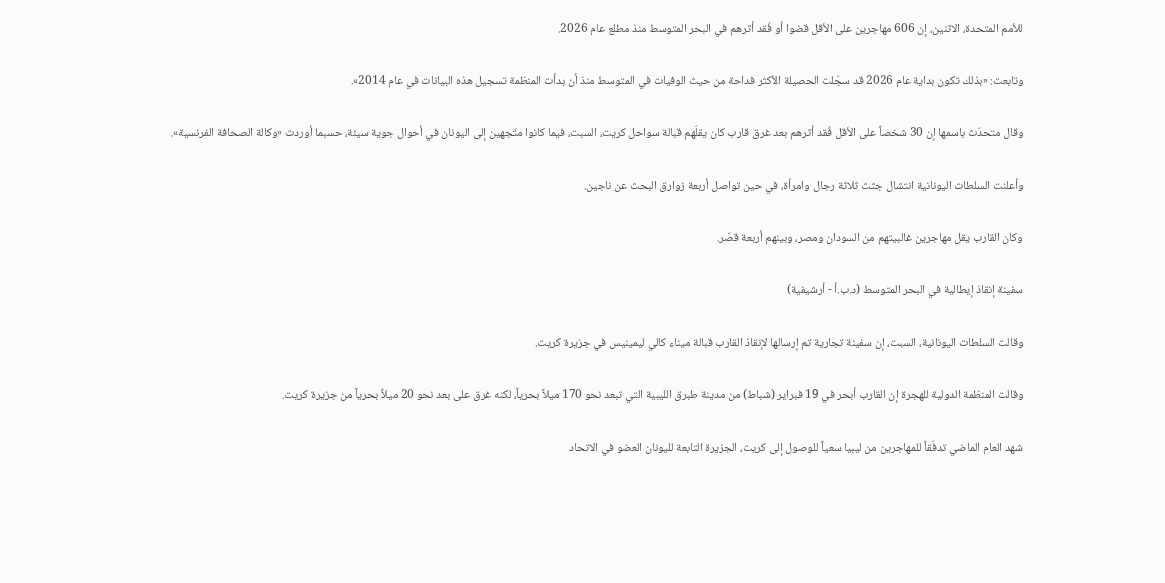للأمم المتحدة، الاثنين، إن 606 مهاجرين على الأقل قضوا أو فُقد أثرهم في البحر المتوسط منذ مطلع عام 2026.

وتابعت: «بذلك تكون بداية عام 2026 قد سجّلت الحصيلة الأكثر فداحة من حيث الوفيات في المتوسط منذ أن بدأت المنظمة تسجيل هذه البيانات في عام 2014».

وقال متحدّث باسمها إن 30 شخصاً على الأقل فُقد أثرهم بعد غرق قارب كان يقلّهم قبالة سواحل كريت، السبت، فيما كانوا متّجهين إلى اليونان في أحوال جوية سيئة، حسبما أوردت «وكالة الصحافة الفرنسية».

وأعلنت السلطات اليونانية انتشال جثث ثلاثة رجال وامرأة، في حين تواصل أربعة زوارق البحث عن ناجين.

وكان القارب يقل مهاجرين غالبيتهم من السودان ومصر، وبينهم أربعة قصّر.

سفينة إنقاذ إيطالية في البحر المتوسط (د.ب.أ - أرشيفية)

وقالت السلطات اليونانية، السبت، إن سفينة تجارية تم إرسالها لإنقاذ القارب قبالة ميناء كالي ليمينيس في جزيرة كريت.

وقالت المنظمة الدولية للهجرة إن القارب أبحر في 19 فبراير (شباط) من مدينة طبرق الليبية التي تبعد نحو 170 ميلاً بحرياً، لكنه غرق على بعد نحو 20 ميلاً بحرياً من جزيرة كريت.

شهد العام الماضي تدفّقاً للمهاجرين من ليبيا سعياً للوصول إلى كريت، الجزيرة التابعة لليونان العضو في الاتحاد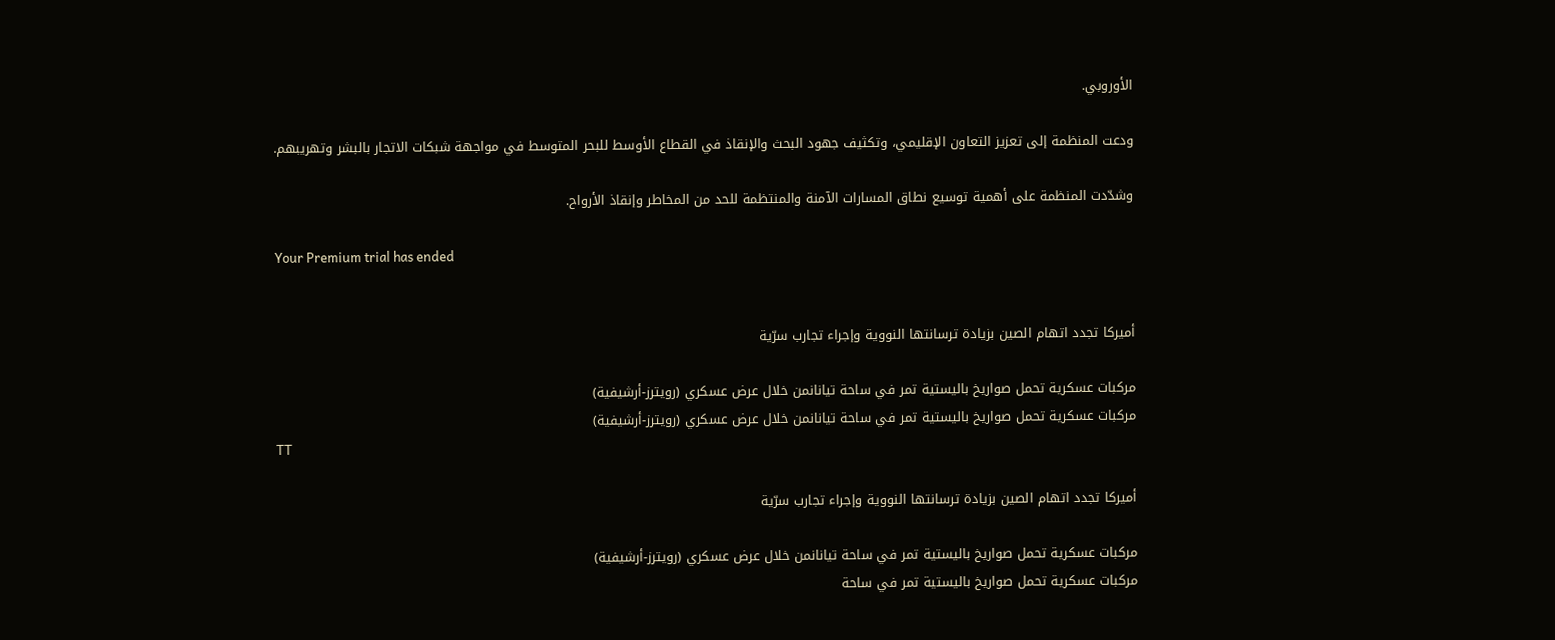الأوروبي.

ودعت المنظمة إلى تعزيز التعاون الإقليمي، وتكثيف جهود البحث والإنقاذ في القطاع الأوسط للبحر المتوسط في مواجهة شبكات الاتجار بالبشر وتهريبهم.

وشدّدت المنظمة على أهمية توسيع نطاق المسارات الآمنة والمنتظمة للحد من المخاطر وإنقاذ الأرواح.

Your Premium trial has ended


أميركا تجدد اتهام الصين بزيادة ترسانتها النووية وإجراء تجارب سرّية

مركبات عسكرية تحمل صواريخ باليستية تمر في ساحة تيانانمن خلال عرض عسكري (رويترز-أرشيفية)
مركبات عسكرية تحمل صواريخ باليستية تمر في ساحة تيانانمن خلال عرض عسكري (رويترز-أرشيفية)
TT

أميركا تجدد اتهام الصين بزيادة ترسانتها النووية وإجراء تجارب سرّية

مركبات عسكرية تحمل صواريخ باليستية تمر في ساحة تيانانمن خلال عرض عسكري (رويترز-أرشيفية)
مركبات عسكرية تحمل صواريخ باليستية تمر في ساحة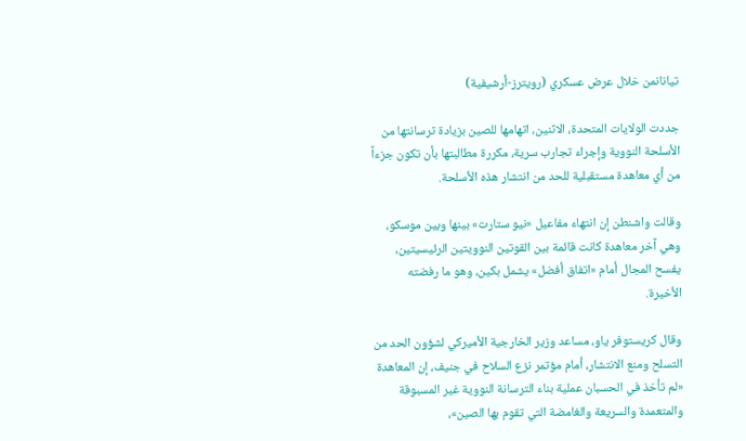تيانانمن خلال عرض عسكري (رويترز-أرشيفية)

جددت الولايات المتحدة، الاثنين، اتهامها للصين بزيادة ترسانتها من الأسلحة النووية وإجراء تجارب سرية، مكررة مطالبتها بأن تكون جزءاً من أي معاهدة مستقبلية للحد من انتشار هذه الأسلحة.

وقالت واشنطن إن انتهاء مفاعيل «نيو ستارت» بينها وبين موسكو، وهي آخر معاهدة كانت قائمة بين القوتين النوويتين الرئيسيتين، يفسح المجال أمام «اتفاق أفضل» يشمل بكين، وهو ما رفضته الأخيرة.

وقال كريستوفر ياو، مساعد وزير الخارجية الأميركي لشؤون الحد من التسلح ومنع الانتشار، أمام مؤتمر نزع السلاح في جنيف، إن المعاهدة «لم تأخذ في الحسبان عملية بناء الترسانة النووية غير المسبوقة والمتعمدة والسريعة والغامضة التي تقوم بها الصين»،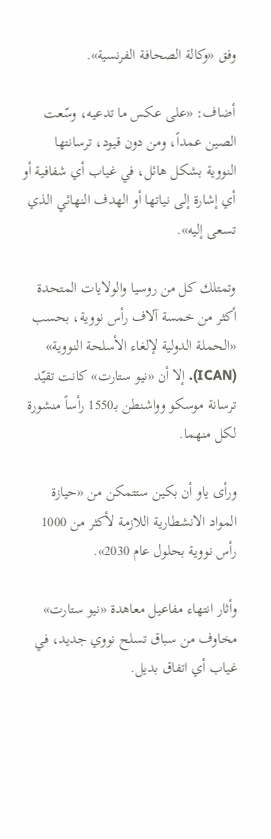وفق «وكالة الصحافة الفرنسية».

أضاف: «على عكس ما تدعيه، وسّعت الصين عمداً، ومن دون قيود، ترسانتها النووية بشكل هائل، في غياب أي شفافية أو أي إشارة إلى نياتها أو الهدف النهائي الذي تسعى إليه».

وتمتلك كل من روسيا والولايات المتحدة أكثر من خمسة آلاف رأس نووية، بحسب «الحملة الدولية لإلغاء الأسلحة النووية» (ICAN). إلا أن «نيو ستارت» كانت تقيّد ترسانة موسكو وواشنطن بـ1550 رأساً منشورة لكل منهما.

ورأى ياو أن بكين ستتمكن من «حيازة المواد الانشطارية اللازمة لأكثر من 1000 رأس نووية بحلول عام 2030».

وأثار انتهاء مفاعيل معاهدة «نيو ستارت» مخاوف من سباق تسلح نووي جديد، في غياب أي اتفاق بديل.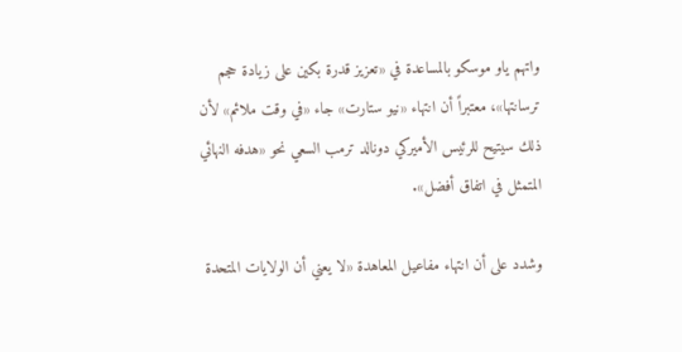واتهم ياو موسكو بالمساعدة في «تعزيز قدرة بكين على زيادة حجم ترسانتها»، معتبراً أن انتهاء «نيو ستارت» جاء «في وقت ملائم» لأن ذلك سيتيح للرئيس الأميركي دونالد ترمب السعي نحو «هدفه النهائي المتمثل في اتفاق أفضل».

وشدد على أن انتهاء مفاعيل المعاهدة «لا يعني أن الولايات المتحدة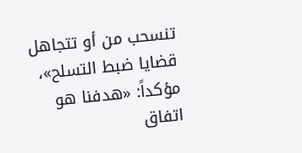تنسحب من أو تتجاهل قضايا ضبط التسلح»، مؤكداً: «هدفنا هو اتفاق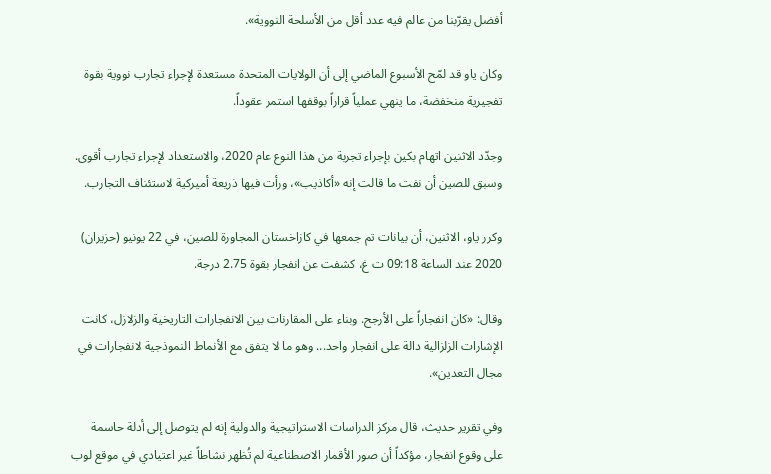أفضل يقرّبنا من عالم فيه عدد أقل من الأسلحة النووية».

وكان ياو قد لمّح الأسبوع الماضي إلى أن الولايات المتحدة مستعدة لإجراء تجارب نووية بقوة تفجيرية منخفضة، ما ينهي عملياً قراراً بوقفها استمر عقوداً.

وجدّد الاثنين اتهام بكين بإجراء تجربة من هذا النوع عام 2020، والاستعداد لإجراء تجارب أقوى. وسبق للصين أن نفت ما قالت إنه «أكاذيب»، ورأت فيها ذريعة أميركية لاستئناف التجارب.

وكرر ياو، الاثنين، أن بيانات تم جمعها في كازاخستان المجاورة للصين، في 22 يونيو (حزيران) 2020 عند الساعة 09:18 ت غ، كشفت عن انفجار بقوة 2.75 درجة.

وقال: «كان انفجاراً على الأرجح. وبناء على المقارنات بين الانفجارات التاريخية والزلازل، كانت الإشارات الزلزالية دالة على انفجار واحد... وهو ما لا يتفق مع الأنماط النموذجية لانفجارات في مجال التعدين».

وفي تقرير حديث، قال مركز الدراسات الاستراتيجية والدولية إنه لم يتوصل إلى أدلة حاسمة على وقوع انفجار، مؤكداً أن صور الأقمار الاصطناعية لم تُظهر نشاطاً غير اعتيادي في موقع لوب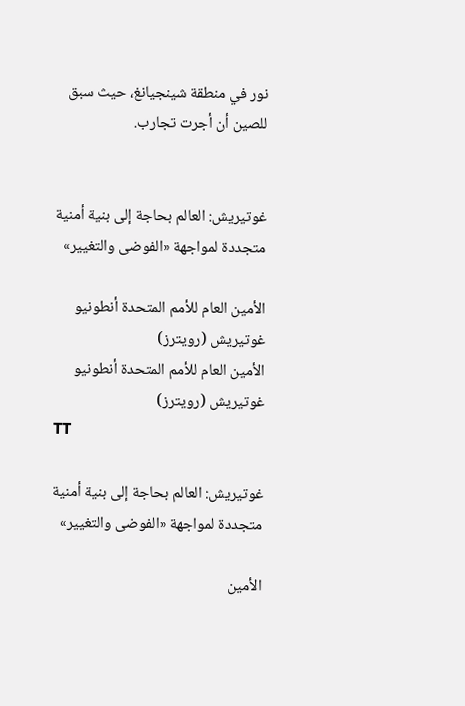نور في منطقة شينجيانغ، حيث سبق للصين أن أجرت تجارب.


غوتيريش: العالم بحاجة إلى بنية أمنية متجددة لمواجهة «الفوضى والتغيير»

الأمين العام للأمم المتحدة أنطونيو غوتيريش (رويترز)
الأمين العام للأمم المتحدة أنطونيو غوتيريش (رويترز)
TT

غوتيريش: العالم بحاجة إلى بنية أمنية متجددة لمواجهة «الفوضى والتغيير»

الأمين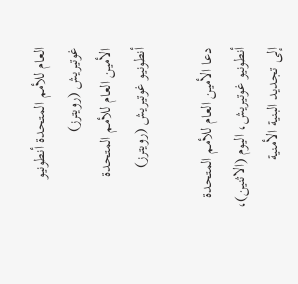العام للأمم المتحدة أنطونيو غوتيريش (رويترز)
الأمين العام للأمم المتحدة أنطونيو غوتيريش (رويترز)

دعا الأمين العام للأمم المتحدة أنطونيو غوتيريش، اليوم (الاثنين)، إلى تجديد ‌البنية الأمنية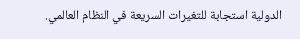الدولية ‌استجابة للتغيرات ‌السريعة في النظام العالمي.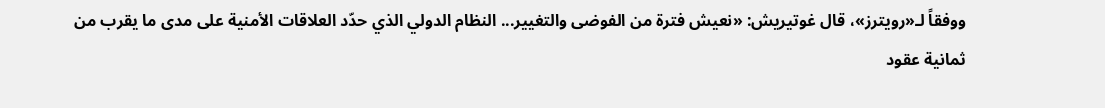ووفقاً لـ«رويترز»، قال غوتيريش: «نعيش فترة من الفوضى والتغيير... النظام الدولي الذي حدّد ‌العلاقات ‌الأمنية على ‌مدى ما ‌يقرب من ثمانية عقود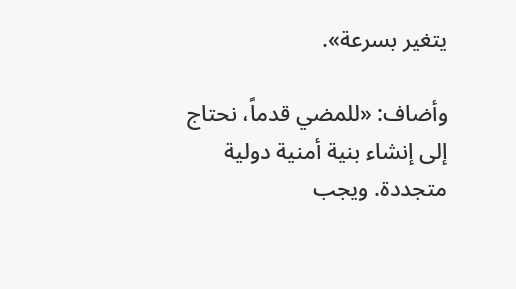يتغير بسرعة».

وأضاف: «للمضي قدماً، ‌نحتاج إلى إنشاء بنية أمنية دولية متجددة. ويجب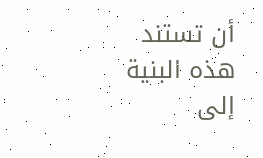أن تستند هذه البنية إلى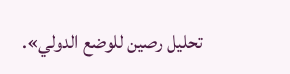تحليل رصين للوضع الدولي».